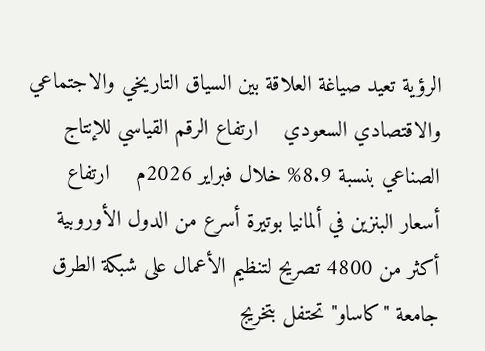الرؤية تعيد صياغة العلاقة بين السياق التاريخي والاجتماعي والاقتصادي السعودي    ارتفاع الرقم القياسي للإنتاج الصناعي بنسبة 8.9% خلال فبراير 2026م    ارتفاع أسعار البنزين في ألمانيا بوتيرة أسرع من الدول الأوروبية    أكثر من 4800 تصريح لتنظيم الأعمال على شبكة الطرق    جامعة "كاساو" تحتفل بتخريج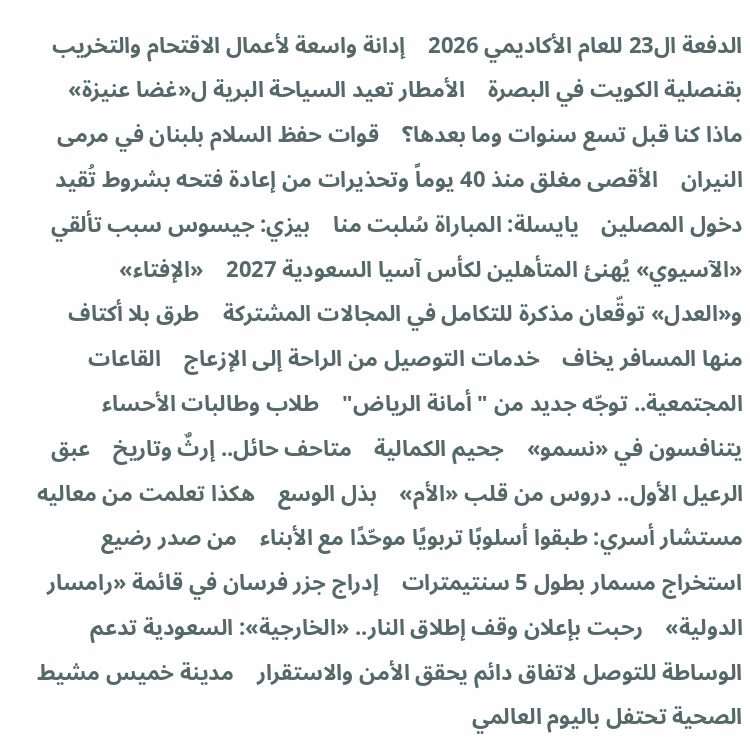الدفعة ال23 للعام الأكاديمي 2026    إدانة واسعة لأعمال الاقتحام والتخريب بقنصلية الكويت في البصرة    الأمطار تعيد السياحة البرية ل«غضا عنيزة»    ماذا كنا قبل تسع سنوات وما بعدها؟    قوات حفظ السلام بلبنان في مرمى النيران    الأقصى مغلق منذ 40 يوماً وتحذيرات من إعادة فتحه بشروط تُقيد دخول المصلين    يايسلة: المباراة سُلبت منا    بيزي: جيسوس سبب تألقي    «الآسيوي» يُهنئ المتأهلين لكأس آسيا السعودية 2027    «الإفتاء» و«العدل» توقّعان مذكرة للتكامل في المجالات المشتركة    طرق بلا أكتاف منها المسافر يخاف    خدمات التوصيل من الراحة إلى الإزعاج    القاعات المجتمعية.. توجّه جديد من "أمانة الرياض"    طلاب وطالبات الأحساء يتنافسون في «نسمو»    جحيم الكمالية    متاحف حائل.. إرثٌ وتاريخ    عبق الرعيل الأول.. دروس من قلب «الأم»    بذل الوسع    هكذا تعلمت من معاليه    مستشار أسري: طبقوا أسلوبًا تربويًا موحّدًا مع الأبناء    من صدر رضيع استخراج مسمار بطول 5 سنتيمترات    إدراج جزر فرسان في قائمة «رامسار الدولية»    رحبت بإعلان وقف إطلاق النار.. «الخارجية»: السعودية تدعم الوساطة للتوصل لاتفاق دائم يحقق الأمن والاستقرار    مدينة خميس مشيط الصحية تحتفل باليوم العالمي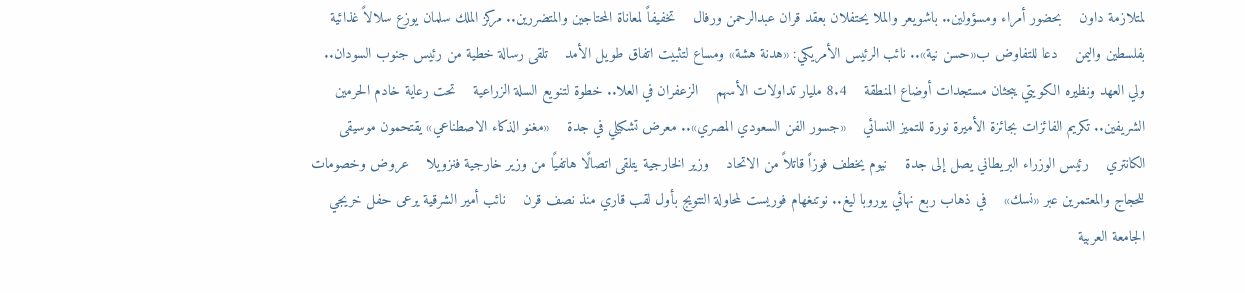لمتلازمة داون    بحضور أمراء ومسؤولين.. باشويعر والملا يحتفلان بعقد قران عبدالرحمن ورفال    تخفيفاً لمعاناة المحتاجين والمتضررين.. مركز الملك سلمان يوزع سلالاً غذائية بفلسطين واليمن    دعا للتفاوض ب«حسن نية».. نائب الرئيس الأمريكي: «هدنة هشة» ومساع لتثبيت اتفاق طويل الأمد    تلقى رسالة خطية من رئيس جنوب السودان.. ولي العهد ونظيره الكويتي يبحثان مستجدات أوضاع المنطقة    8.4 مليار تداولات الأسهم    الزعفران في العلا.. خطوة لتنويع السلة الزراعية    تحت رعاية خادم الحرمين الشريفين.. تكريم الفائزات بجائزة الأميرة نورة للتميز النسائي    «جسور الفن السعودي المصري».. معرض تشكيلي في جدة    «مغنو الذكاء الاصطناعي» يقتحمون موسيقى الكانتري    رئيس الوزراء البريطاني يصل إلى جدة    نيوم يخطف فوزاً قاتلاً من الاتحاد    وزير الخارجية يتلقى اتصالًا هاتفيًا من وزير خارجية فنزويلا    عروض وخصومات للحجاج والمعتمرين عبر «نسك»    في ذهاب ربع نهائي يوروبا ليغ.. نوتنغهام فوريست لمحاولة التتويج بأول لقب قاري منذ نصف قرن    نائب أمير الشرقية يرعى حفل خريجي الجامعة العربية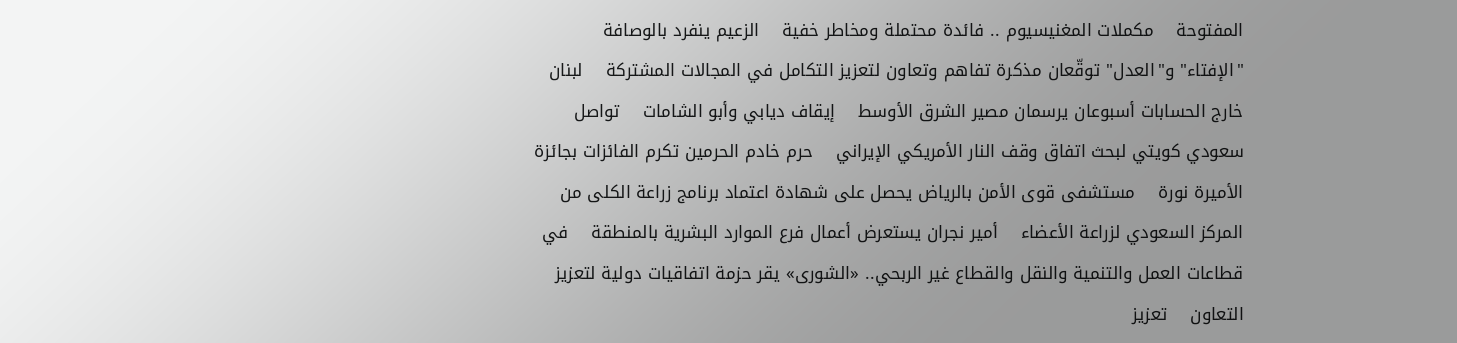المفتوحة    مكملات المغنيسيوم .. فائدة محتملة ومخاطر خفية    الزعيم ينفرد بالوصافة    "الإفتاء" و"العدل" توقّعان مذكرة تفاهم وتعاون لتعزيز التكامل في المجالات المشتركة    لبنان خارج الحسابات أسبوعان يرسمان مصير الشرق الأوسط    إيقاف ديابي وأبو الشامات    تواصل سعودي كويتي لبحث اتفاق وقف النار الأمريكي الإيراني    حرم خادم الحرمين تكرم الفائزات بجائزة الأميرة نورة    مستشفى قوى الأمن بالرياض يحصل على شهادة اعتماد برنامج زراعة الكلى من المركز السعودي لزراعة الأعضاء    أمير نجران يستعرض أعمال فرع الموارد البشرية بالمنطقة    في قطاعات العمل والتنمية والنقل والقطاع غير الربحي.. «الشورى» يقر حزمة اتفاقيات دولية لتعزيز التعاون    تعزيز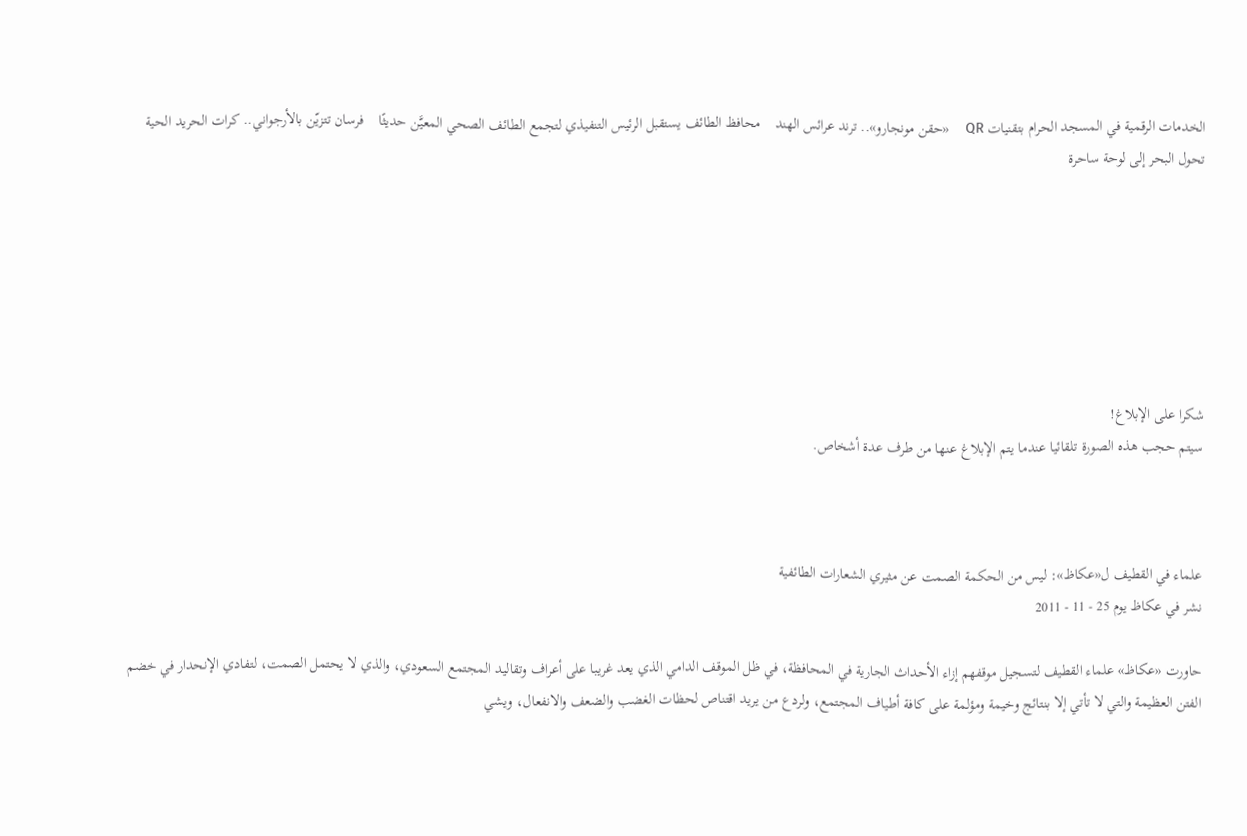الخدمات الرقمية في المسجد الحرام بتقنيات QR    «حقن مونجارو».. ترند عرائس الهند    محافظ الطائف يستقبل الرئيس التنفيذي لتجمع الطائف الصحي المعيَّن حديثًا    فرسان تتزيّن بالأرجواني.. كرات الحريد الحية تحول البحر إلى لوحة ساحرة







شكرا على الإبلاغ!
سيتم حجب هذه الصورة تلقائيا عندما يتم الإبلاغ عنها من طرف عدة أشخاص.



علماء في القطيف ل«عكاظ»: ليس من الحكمة الصمت عن مثيري الشعارات الطائفية
نشر في عكاظ يوم 25 - 11 - 2011

حاورت «عكاظ» علماء القطيف لتسجيل موقفهم إزاء الأحداث الجارية في المحافظة، في ظل الموقف الدامي الذي يعد غريبا على أعراف وتقاليد المجتمع السعودي، والذي لا يحتمل الصمت، لتفادي الإنحدار في خضم الفتن العظيمة والتي لا تأتي إلا بنتائج وخيمة ومؤلمة على كافة أطياف المجتمع، ولردع من يريد اقتناص لحظات الغضب والضعف والانفعال، ويشي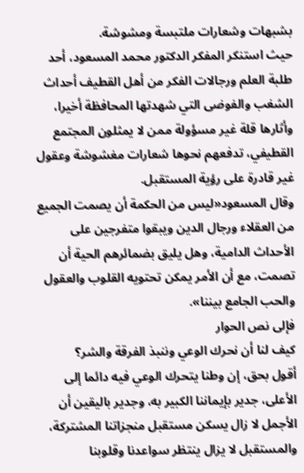بشبهات وشعارات ملتبسة ومشوشة.
حيث استنكر المفكر الدكتور محمد المسعود، أحد طلبة العلم ورجالات الفكر من أهل القطيف أحداث الشغب والفوضى التي شهدتها المحافظة أخيرا، وأثارها قلة غير مسؤولة ممن لا يمثلون المجتمع القطيفي، تدفعهم نحوها شعارات مغشوشة وعقول غير قادرة على رؤية المستقبل.
وقال المسعود«ليس من الحكمة أن يصمت الجميع من العقلاء ورجال الدين ويبقوا متفرجين على الأحداث الدامية، وهل يليق بضمائرهم الحية أن تصمت، مع أن الأمر يمكن تحتويه القلوب والعقول والحب الجامع بيننا».
فإلى نص الحوار
كيف لنا أن نحرك الوعي وننبذ الفرقة والشر؟
أقول بحق، إن وطنا يتحرك الوعي فيه دائما إلى الأعلى، جدير بإيماننا الكبير به، وجدير باليقين أن الأجمل لا زال يسكن مستقبل منجزاتنا المشتركة، والمستقبل لا يزال ينتظر سواعدنا وقلوبنا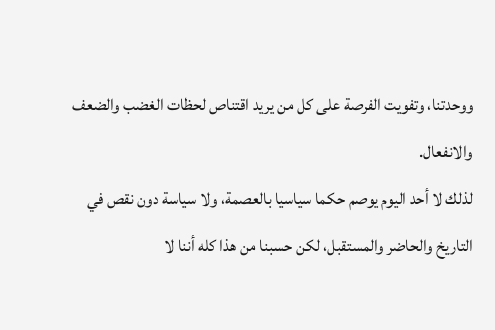ووحدتنا، وتفويت الفرصة على كل من يريد اقتناص لحظات الغضب والضعف والانفعال.
لذلك لا أحد اليوم يوصم حكما سياسيا بالعصمة، ولا سياسة دون نقص في التاريخ والحاضر والمستقبل، لكن حسبنا من هذا كله أننا لا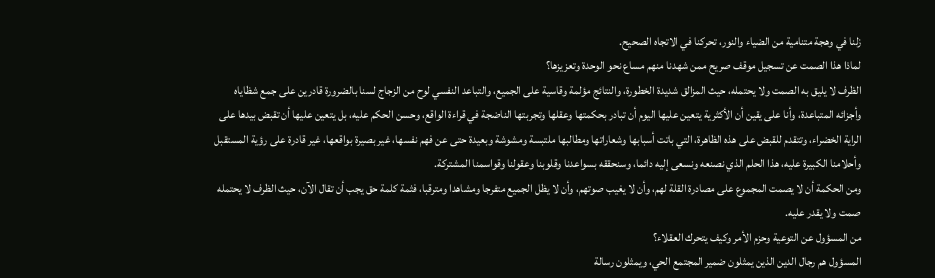زلنا في وهجة متنامية من الضياء والنور، تحركنا في الاتجاه الصحيح.
لماذا هذا الصمت عن تسجيل موقف صريح ممن شهدنا منهم مساع نحو الوحدة وتعزيزها؟
الظرف لا يليق به الصمت ولا يحتمله، حيث المزالق شديدة الخطورة، والنتائج مؤلمة وقاسية على الجميع، والتباعد النفسي لوح من الزجاج لسنا بالضرورة قادرين على جمع شظاياه وأجزائه المتباعدة، وأنا على يقين أن الأكثرية يتعين عليها اليوم أن تبادر بحكمتها وعقلها وتجربتها الناضجة في قراءة الواقع، وحسن الحكم عليه، بل يتعين عليها أن تقبض بيدها على الراية الخضراء، وتتقدم للقبض على هذه الظاهرة، التي باتت أسبابها وشعاراتها ومطالبها ملتبسة ومشوشة وبعيدة حتى عن فهم نفسها، غير بصيرة بواقعها، غير قادرة على رؤية المستقبل وأحلامنا الكبيرة عليه، هذا الحلم الذي نصنعه ونسعى إليه دائما، وسنحققه بسواعدنا وقلوبنا وعقولنا وقواسمنا المشتركة.
ومن الحكمة أن لا يصمت المجموع على مصادرة القلة لهم، وأن لا يغيب صوتهم، وأن لا يظل الجميع متفرجا ومشاهدا ومترقبا، فثمة كلمة حق يجب أن تقال الآن، حيث الظرف لا يحتمله صمت ولا يقدر عليه.
من المسؤول عن التوعية وحزم الأمر وكيف يتحرك العقلاء؟
المسؤول هم رجال الدين الذين يمثلون ضمير المجتمع الحي، ويمثلون رسالة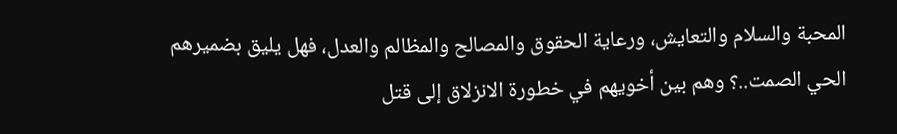المحبة والسلام والتعايش، ورعاية الحقوق والمصالح والمظالم والعدل، فهل يليق بضميرهم الحي الصمت..؟ وهم بين أخويهم في خطورة الانزلاق إلى قتل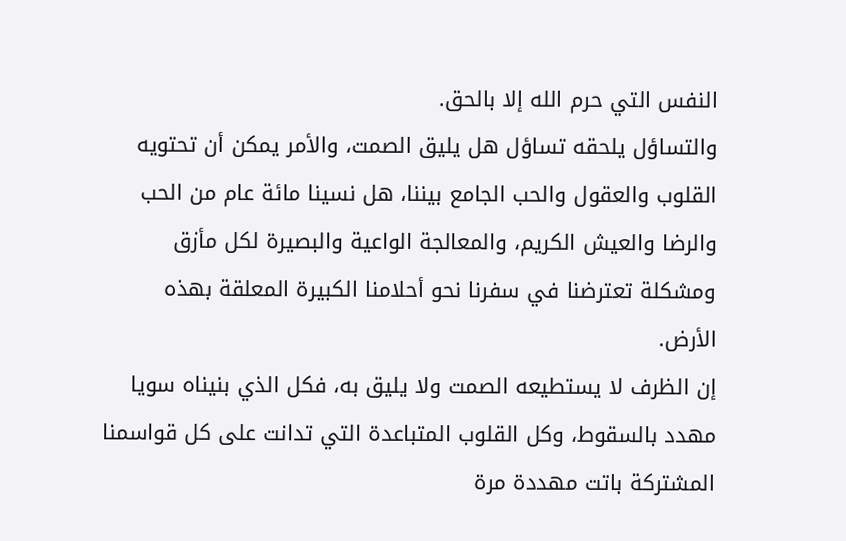النفس التي حرم الله إلا بالحق.
والتساؤل يلحقه تساؤل هل يليق الصمت، والأمر يمكن أن تحتويه القلوب والعقول والحب الجامع بيننا، هل نسينا مائة عام من الحب والرضا والعيش الكريم، والمعالجة الواعية والبصيرة لكل مأزق ومشكلة تعترضنا في سفرنا نحو أحلامنا الكبيرة المعلقة بهذه الأرض.
إن الظرف لا يستطيعه الصمت ولا يليق به، فكل الذي بنيناه سويا مهدد بالسقوط، وكل القلوب المتباعدة التي تدانت على كل قواسمنا المشتركة باتت مهددة مرة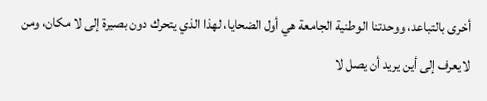أخرى بالتباعد، ووحدتنا الوطنية الجامعة هي أول الضحايا، لهذا الذي يتحرك دون بصيرة إلى لا مكان، ومن لايعرف إلى أين يريد أن يصل لا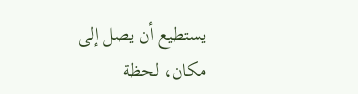يستطيع أن يصل إلى مكان، لحظة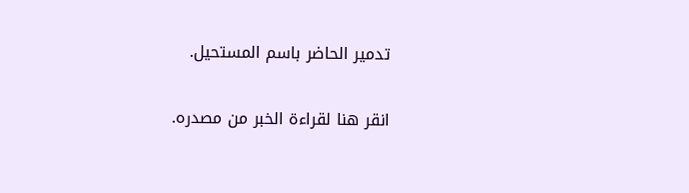تدمير الحاضر باسم المستحيل.


انقر هنا لقراءة الخبر من مصدره.